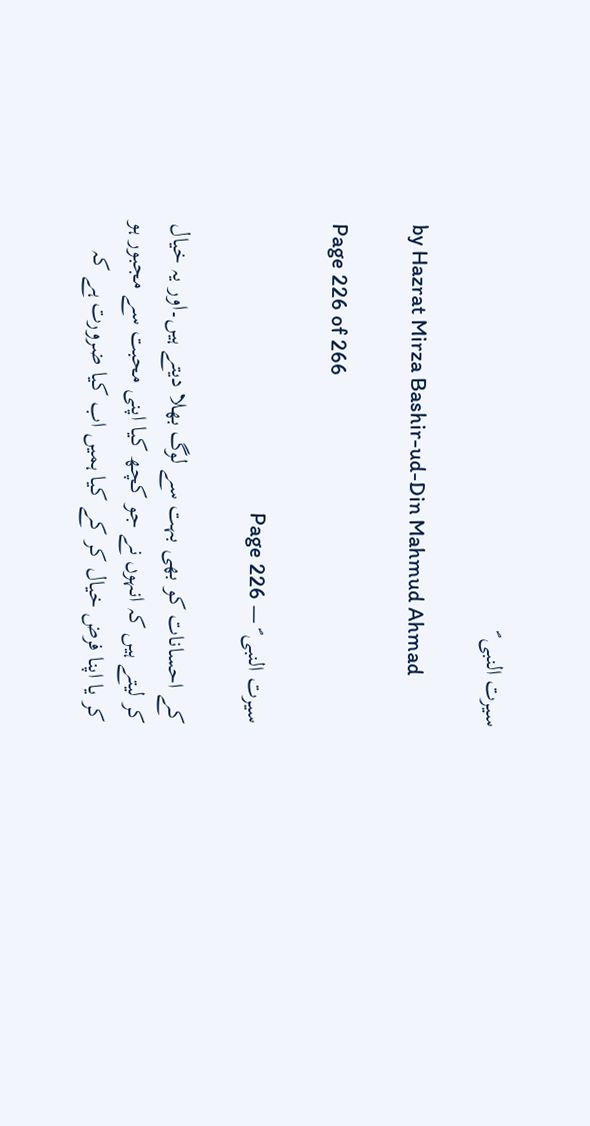سیرت النبی ؐ

by Hazrat Mirza Bashir-ud-Din Mahmud Ahmad

Page 226 of 266

سیرت النبی ؐ — Page 226

کے احسانات کو بھی بہت سے لوگ بھلا دیتے ہیں۔اور یہ خیال کر لیتے ہیں کہ انہوں نے جو کچھ کیا اپنی محبت سے مجبور ہو کر یا اپنا فرض خیال کر کے کیا ہمیں اب کیا ضرورت ہے کہ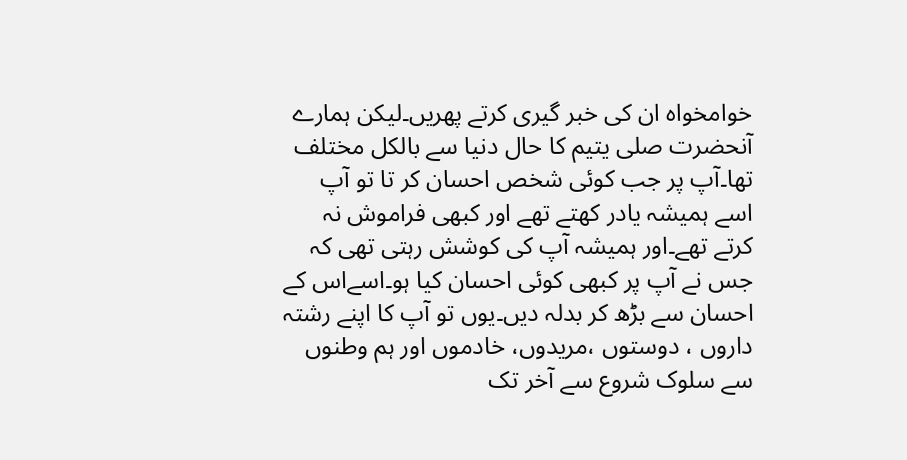خوامخواہ ان کی خبر گیری کرتے پھریں۔لیکن ہمارے آنحضرت صلی یتیم کا حال دنیا سے بالکل مختلف تھا۔آپ پر جب کوئی شخص احسان کر تا تو آپ اسے ہمیشہ یادر کھتے تھے اور کبھی فراموش نہ کرتے تھے۔اور ہمیشہ آپ کی کوشش رہتی تھی کہ جس نے آپ پر کبھی کوئی احسان کیا ہو۔اسےاس کے احسان سے بڑھ کر بدلہ دیں۔یوں تو آپ کا اپنے رشتہ داروں ، دوستوں ،مریدوں، خادموں اور ہم وطنوں سے سلوک شروع سے آخر تک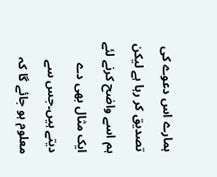ہمارے اس دعوے کی تصدیق کر رہا ہے لیکن ہم اسے واضح کرنے لئے ایک مثال بھی دے دیتے ہیں۔جس سے معلوم ہو جائے گا کہ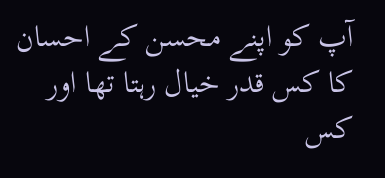آپ کو اپنے محسن کے احسان کا کس قدر خیال رہتا تھا اور کس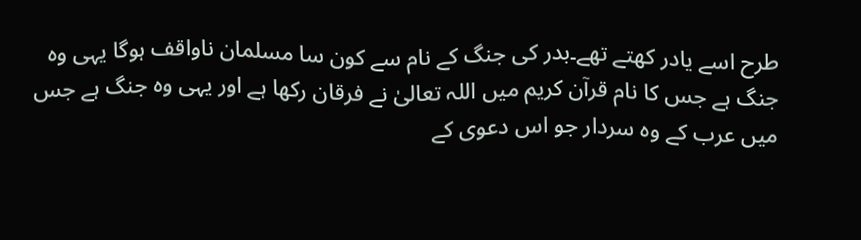طرح اسے یادر کھتے تھے۔بدر کی جنگ کے نام سے کون سا مسلمان ناواقف ہوگا یہی وہ جنگ ہے جس کا نام قرآن کریم میں اللہ تعالیٰ نے فرقان رکھا ہے اور یہی وہ جنگ ہے جس میں عرب کے وہ سردار جو اس دعوی کے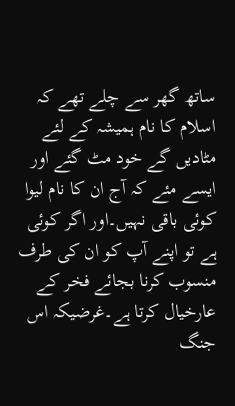ساتھ گھر سے چلے تھے کہ اسلام کا نام ہمیشہ کے لئے مٹادیں گے خود مٹ گئے اور ایسے مئے کہ آج ان کا نام لیوا کوئی باقی نہیں۔اور اگر کوئی ہے تو اپنے آپ کو ان کی طرف منسوب کرنا بجائے فخر کے عارخیال کرتا ہے۔غرضیکہ اس جنگ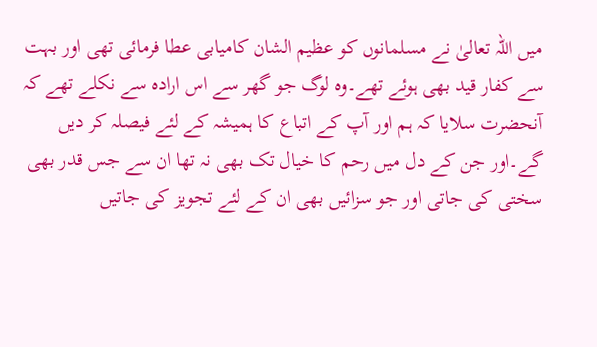میں اللہ تعالیٰ نے مسلمانوں کو عظیم الشان کامیابی عطا فرمائی تھی اور بہت سے کفار قید بھی ہوئے تھے۔وہ لوگ جو گھر سے اس ارادہ سے نکلے تھے کہ آنحضرت سلایا کہ ہم اور آپ کے اتباع کا ہمیشہ کے لئے فیصلہ کر دیں گے۔اور جن کے دل میں رحم کا خیال تک بھی نہ تھا ان سے جس قدر بھی سختی کی جاتی اور جو سزائیں بھی ان کے لئے تجویز کی جاتیں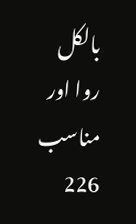بالکل روا اور مناسب 226